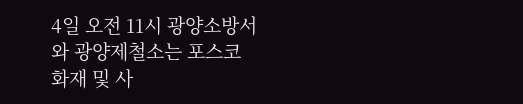4일 오전 11시 광양소방서와 광양제철소는 포스코 화재 및 사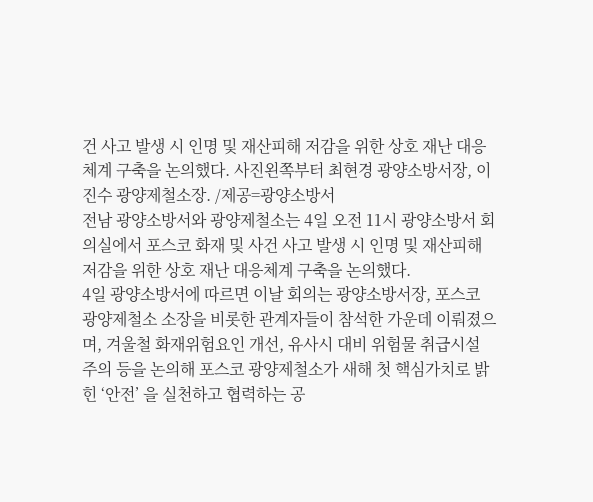건 사고 발생 시 인명 및 재산피해 저감을 위한 상호 재난 대응체계 구축을 논의했다. 사진왼쪽부터 최현경 광양소방서장, 이진수 광양제철소장. /제공=광양소방서
전남 광양소방서와 광양제철소는 4일 오전 11시 광양소방서 회의실에서 포스코 화재 및 사건 사고 발생 시 인명 및 재산피해 저감을 위한 상호 재난 대응체계 구축을 논의했다.
4일 광양소방서에 따르면 이날 회의는 광양소방서장, 포스코 광양제철소 소장을 비롯한 관계자들이 참석한 가운데 이뤄졌으며, 겨울철 화재위험요인 개선, 유사시 대비 위험물 취급시설 주의 등을 논의해 포스코 광양제철소가 새해 첫 핵심가치로 밝힌 ‘안전’ 을 실천하고 협력하는 공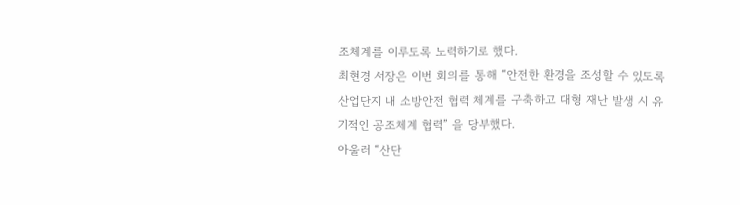조체계를 이루도록 노력하기로 했다.
최현경 서장은 이번 회의를 통해 “안전한 환경을 조성할 수 있도록 산업단지 내 소방안전 협력 체계를 구축하고 대형 재난 발생 시 유기적인 공조체계 협력” 을 당부했다.
아울러 “산단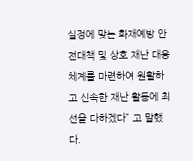실정에 맞는 화재예방 안전대책 및 상호 재난 대응체계를 마련하여 원활하고 신속한 재난 활동에 최선을 다하겠다” 고 말했다.